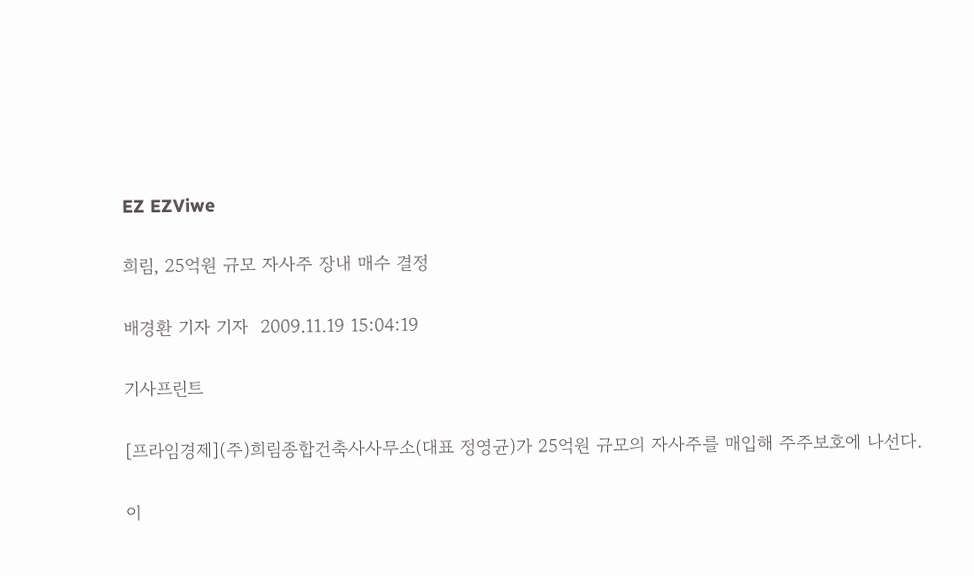EZ EZViwe

희림, 25억원 규모 자사주 장내 매수 결정

배경환 기자 기자  2009.11.19 15:04:19

기사프린트

[프라임경제](주)희림종합건축사사무소(대표 정영균)가 25억원 규모의 자사주를 매입해 주주보호에 나선다.

이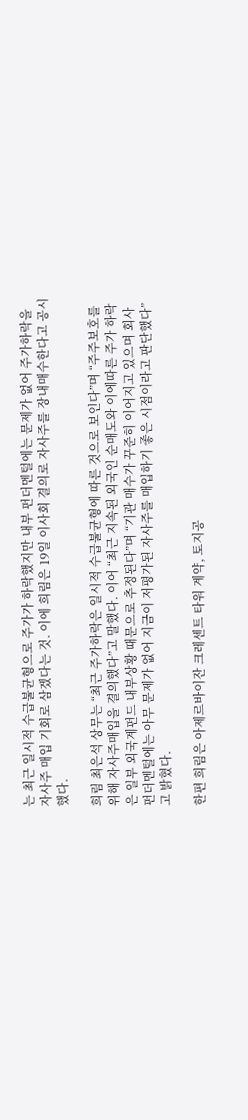는 최근 일시적 수급불균형으로 주가가 하락했지만 내부 펀더멘털에는 문제가 없어 주가하락을 자사주 매입 기회로 삼겠다는 것. 이에 희림은 19일 이사회 결의로 자사주를 장내매수한다고 공시했다.

희림 최은석 상무는 “최근 주가하락은 일시적 수급불균형에 따른 것으로 보인다”며 “주주보호를 위해 자사주매입을 결의했다”고 말했다. 이어 “최근 지속된 외국인 순매도와 이에따른 주가 하락은 일부 외국계펀드 내부상황 때문으로 추정된다”며 “기관 매수가 꾸준히 이어지고 있으며 회사 펀더멘털에는 아무 문제가 없어 지금이 저평가된 자사주를 매입하기 좋은 시점이라고 판단했다”고 밝혔다.

한편 희림은 아제르바이잔 크레센트 타워 계약, 토지공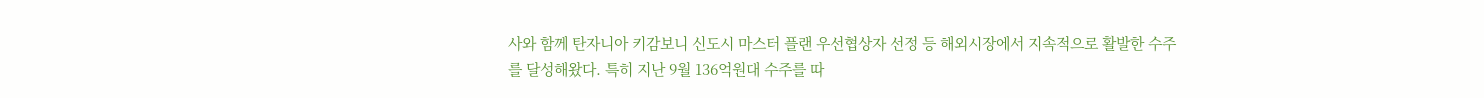사와 함께 탄자니아 키감보니 신도시 마스터 플랜 우선협상자 선정 등 해외시장에서 지속적으로 활발한 수주를 달성해왔다. 특히 지난 9월 136억원대 수주를 따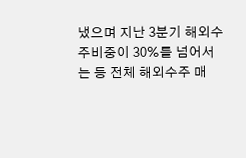냈으며 지난 3분기 해외수주비중이 30%를 넘어서는 등 전체 해외수주 매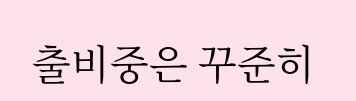출비중은 꾸준히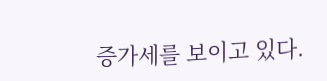증가세를 보이고 있다.